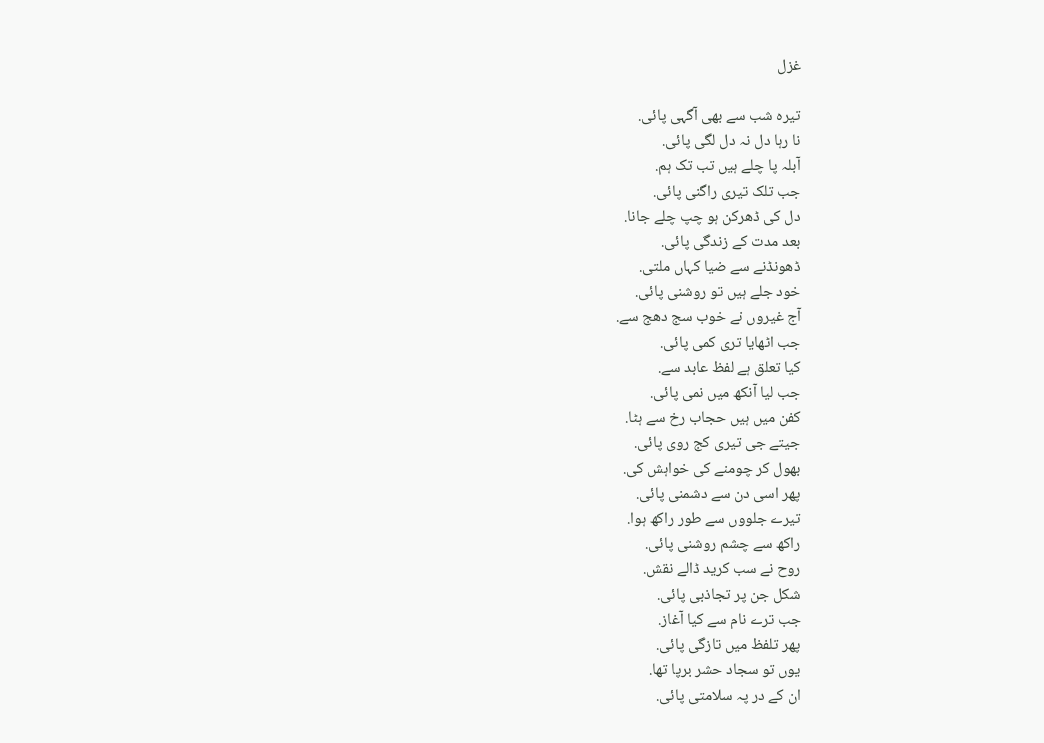غزل

تیرہ شب سے بھی آگہی پائی.
نا رہا دل نہ دل لگی پائی.
آبلہ پا چلے ہیں تب تک ہم.
جب تلک تیری راگنی پائی.
دل کی ڈھرکن ہو چپ چلے جانا.
بعد مدت کے زندگی پائی.
ڈھونڈنے سے ضیا کہاں ملتی.
خود جلے ہیں تو روشنی پائی.
آج غیروں نے خوب سج دھج سے.
جب اٹھایا تری کمی پائی.
کیا تعلق ہے لفظ عابد سے.
جب لیا آنکھ میں نمی پائی.
کفن میں ہیں حجاب رخ سے ہٹا.
جیتے جی تیری کج روی پائی.
بھول کر چومنے کی خواہش کی.
پھر اسی دن سے دشمنی پائی.
تیرے جلووں سے طور راکھ ہوا.
راکھ سے چشم روشنی پائی.
روح نے سب کرید ڈالے نقش.
شکل جن پر تجاذبی پائی.
جب ترے نام سے کیا آغاز.
پھر تلفظ میں تازگی پائی.
یوں تو سجاد حشر برپا تھا.
ان کے در پہ سلامتی پائی.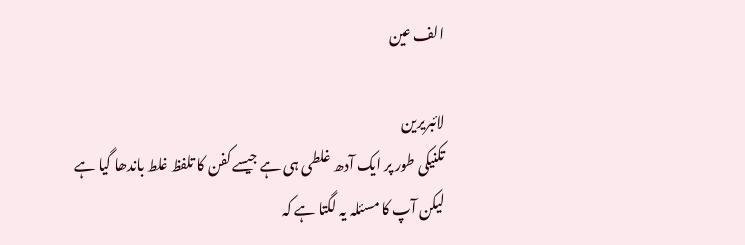الف عین

لائبریرین
تکنیکی طور پر ایک آدھ غلطی ہی ہے جیسے کفن کا تلفظ غلط باندھا گیا ہے
لیکن آپ کا مسئلہ یہ لگتا ہے کہ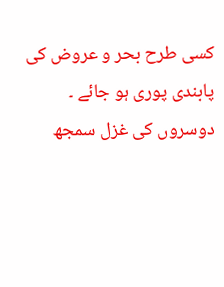کسی طرح بحر و عروض کی پابندی پوری ہو جائے ۔ دوسروں کی غزل سمجھ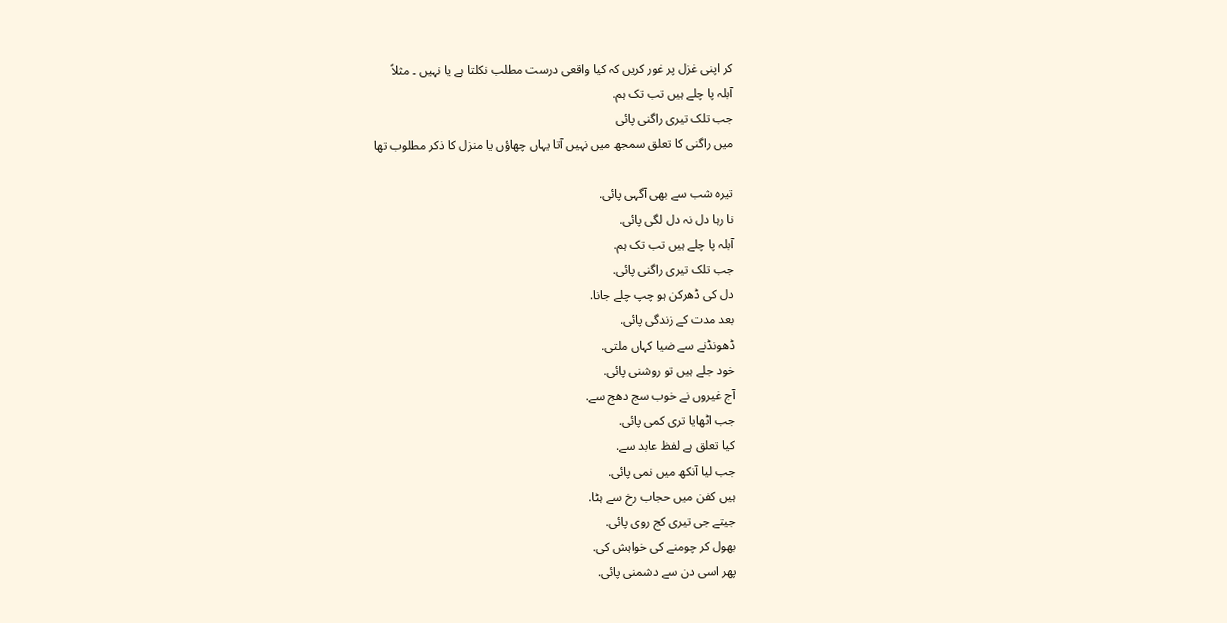کر اپنی غزل پر غور کریں کہ کیا واقعی درست مطلب نکلتا ہے یا نہیں ۔ مثلاً
آبلہ پا چلے ہیں تب تک ہم.
جب تلک تیری راگنی پائی
میں راگنی کا تعلق سمجھ میں نہیں آتا یہاں چھاؤں یا منزل کا ذکر مطلوب تھا

تیرہ شب سے بھی آگہی پائی.
نا رہا دل نہ دل لگی پائی.
آبلہ پا چلے ہیں تب تک ہم.
جب تلک تیری راگنی پائی.
دل کی ڈھرکن ہو چپ چلے جانا.
بعد مدت کے زندگی پائی.
ڈھونڈنے سے ضیا کہاں ملتی.
خود جلے ہیں تو روشنی پائی.
آج غیروں نے خوب سج دھج سے.
جب اٹھایا تری کمی پائی.
کیا تعلق ہے لفظ عابد سے.
جب لیا آنکھ میں نمی پائی.
ہیں کفن میں حجاب رخ سے ہٹا.
جیتے جی تیری کج روی پائی.
بھول کر چومنے کی خواہش کی.
پھر اسی دن سے دشمنی پائی.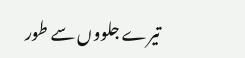تیرے جلووں سے طور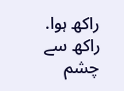راکھ ہوا.
راکھ سے چشم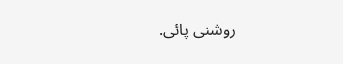روشنی پائی.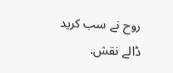روح نے سب کرید ڈالے نقش.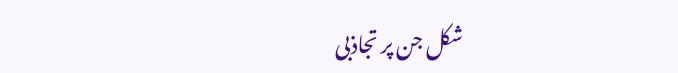شکل جن پر تجاذبی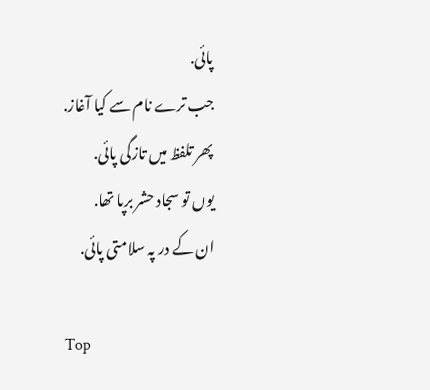پائی.
جب ترے نام سے کیا آغاز.
پھر تلفظ میں تازگی پائی.
یوں تو سجاد حشر برپا تھا.
ان کے در پہ سلامتی پائی.

Top